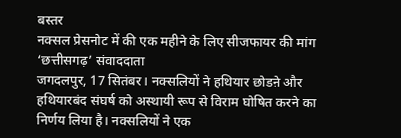बस्तर
नक्सल प्रेसनोट में की एक महीने के लिए सीजफायर की मांग
‘छत्तीसगढ़’ संवाददाता
जगदलपुर, 17 सितंबर। नक्सलियों ने हथियार छोडऩे और हथियारबंद संघर्ष को अस्थायी रूप से विराम घोषित करने का निर्णय लिया है। नक्सलियों ने एक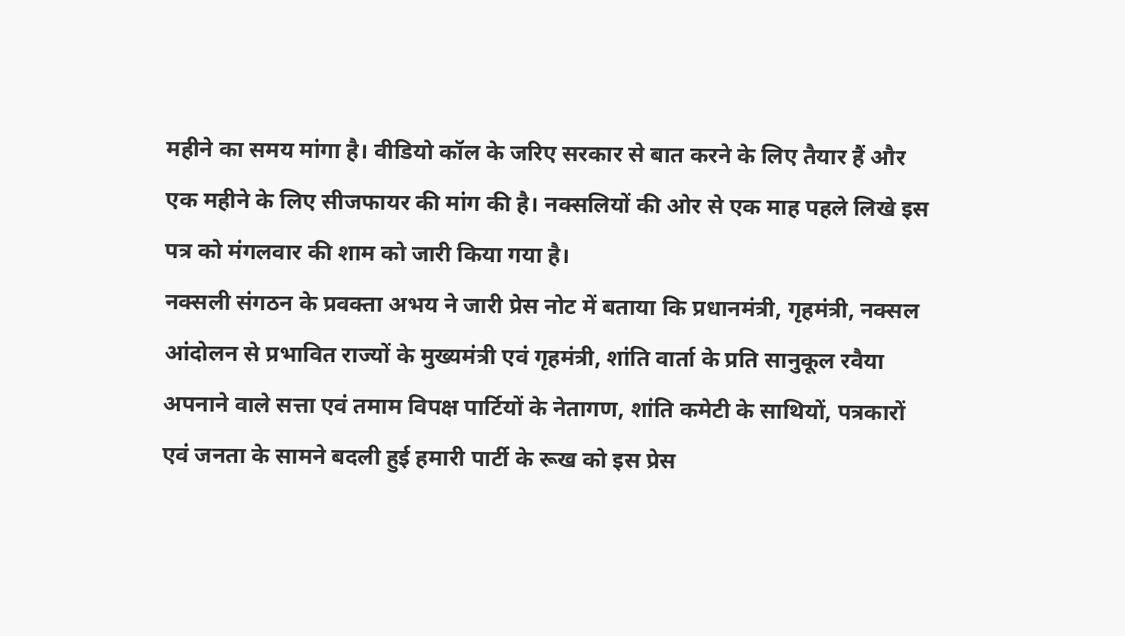महीने का समय मांगा है। वीडियो कॉल के जरिए सरकार से बात करने के लिए तैयार हैं और एक महीने के लिए सीजफायर की मांग की है। नक्सलियों की ओर से एक माह पहले लिखे इस पत्र को मंगलवार की शाम को जारी किया गया है।
नक्सली संगठन के प्रवक्ता अभय ने जारी प्रेस नोट में बताया कि प्रधानमंत्री, गृहमंत्री, नक्सल आंदोलन से प्रभावित राज्यों के मुख्यमंत्री एवं गृहमंत्री, शांति वार्ता के प्रति सानुकूल रवैया अपनाने वाले सत्ता एवं तमाम विपक्ष पार्टियों के नेतागण, शांति कमेटी के साथियों, पत्रकारों एवं जनता के सामने बदली हुई हमारी पार्टी के रूख को इस प्रेस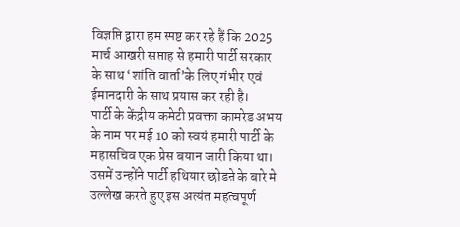विज्ञप्ति द्वारा हम स्पष्ट कर रहे हैं कि 2025 मार्च आखरी सप्ताह से हमारी पार्टी सरकार के साथ ‘शांति वार्ता’के लिए गंभीर एवं ईमानदारी के साथ प्रयास कर रही है।
पार्टी के केंद्रीय कमेटी प्रवक्ता कामरेड अभय के नाम पर मई 10 को स्वयं हमारी पार्टी के महासचिव एक प्रेस बयान जारी किया था। उसमें उन्होंने पार्टी हथियार छोडऩे के बारे मे उल्लेख करते हुए इस अत्यंत महत्वपूर्ण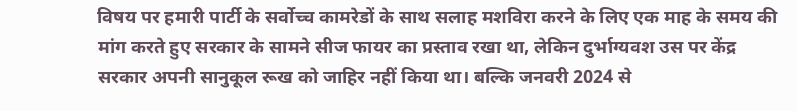विषय पर हमारी पार्टी के सर्वोच्च कामरेडों के साथ सलाह मशविरा करने के लिए एक माह के समय की मांग करते हुए सरकार के सामने सीज फायर का प्रस्ताव रखा था, लेकिन दुर्भाग्यवश उस पर केंद्र सरकार अपनी सानुकूल रूख को जाहिर नहीं किया था। बल्कि जनवरी 2024 से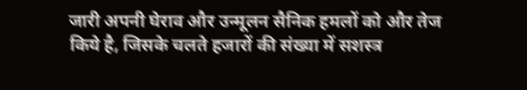जारी अपनी घेराव और उन्मूलन सैनिक हमलों को और तेज किये है, जिसके चलते हजारों की संख्या में सशस्त्र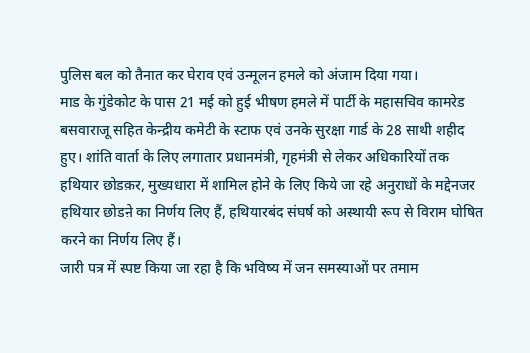पुलिस बल को तैनात कर घेराव एवं उन्मूलन हमले को अंजाम दिया गया।
माड के गुंडेकोट के पास 21 मई को हुई भीषण हमले में पार्टी के महासचिव कामरेड बसवाराजू सहित केन्द्रीय कमेटी के स्टाफ एवं उनके सुरक्षा गार्ड के 28 साथी शहीद हुए। शांति वार्ता के लिए लगातार प्रधानमंत्री, गृहमंत्री से लेकर अधिकारियों तक हथियार छोडक़र, मुख्यधारा में शामिल होने के लिए किये जा रहे अनुराधों के मद्देनजर हथियार छोडऩे का निर्णय लिए हैं, हथियारबंद संघर्ष को अस्थायी रूप से विराम घोषित करने का निर्णय लिए हैं।
जारी पत्र में स्पष्ट किया जा रहा है कि भविष्य में जन समस्याओं पर तमाम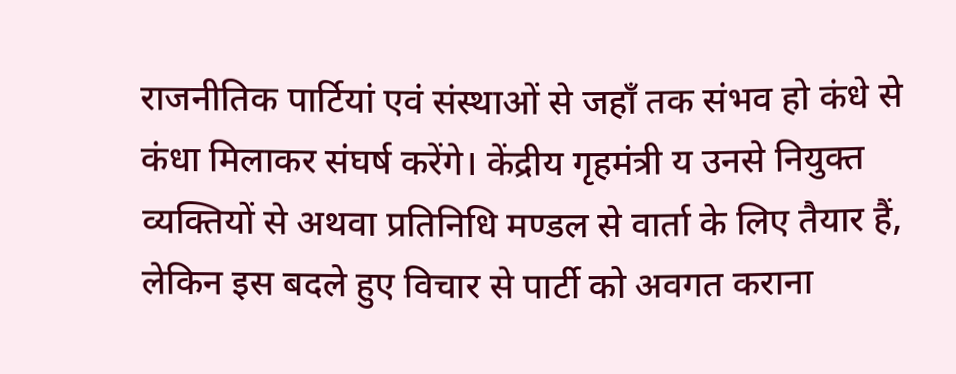राजनीतिक पार्टियां एवं संस्थाओं से जहाँ तक संभव हो कंधे से कंधा मिलाकर संघर्ष करेंगे। केंद्रीय गृहमंत्री य उनसे नियुक्त व्यक्तियों से अथवा प्रतिनिधि मण्डल से वार्ता के लिए तैयार हैं, लेकिन इस बदले हुए विचार से पार्टी को अवगत कराना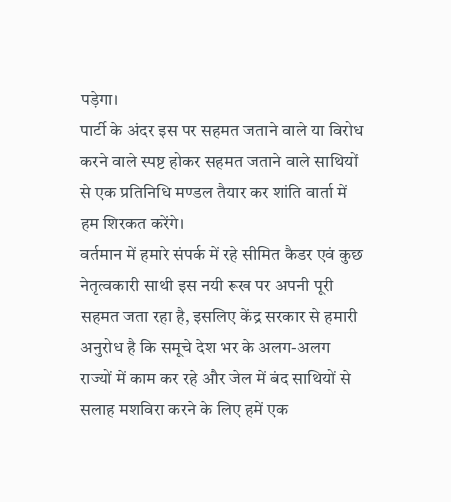पड़ेगा।
पार्टी के अंदर इस पर सहमत जताने वाले या विरोध करने वाले स्पष्ट होकर सहमत जताने वाले साथियों से एक प्रतिनिधि मण्डल तैयार कर शांति वार्ता में हम शिरकत करेंगे।
वर्तमान में हमारे संपर्क में रहे सीमित कैडर एवं कुछ नेतृत्वकारी साथी इस नयी रूख पर अपनी पूरी सहमत जता रहा है, इसलिए केंद्र सरकार से हमारी अनुरोध है कि समूचे देश भर के अलग-अलग राज्यों में काम कर रहे और जेल में बंद साथियों से सलाह मशविरा करने के लिए हमें एक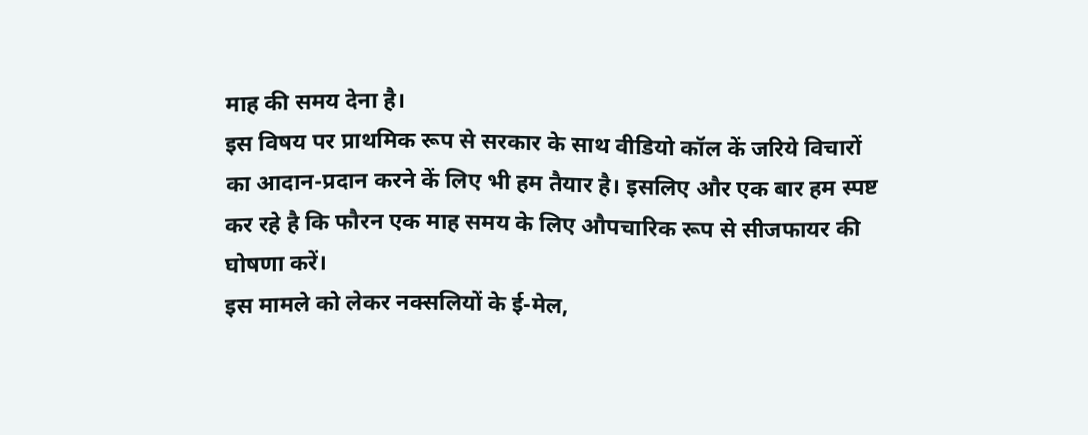माह की समय देना है।
इस विषय पर प्राथमिक रूप से सरकार के साथ वीडियो कॉल कें जरिये विचारों का आदान-प्रदान करने कें लिए भी हम तैयार है। इसलिए और एक बार हम स्पष्ट कर रहे है कि फौरन एक माह समय के लिए औपचारिक रूप से सीजफायर की घोषणा करें।
इस मामले को लेकर नक्सलियों के ई-मेल,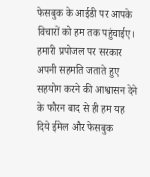फेसबुक के आईडी पर आपके विचारों को हम तक पहुंचाईए। हमारी प्रपोजल पर सरकार अपनी सहमति जताते हुए सहयोग करने की आश्वासन देने के फौरन बाद से ही हम यह दिये ईमेल और फेसबुक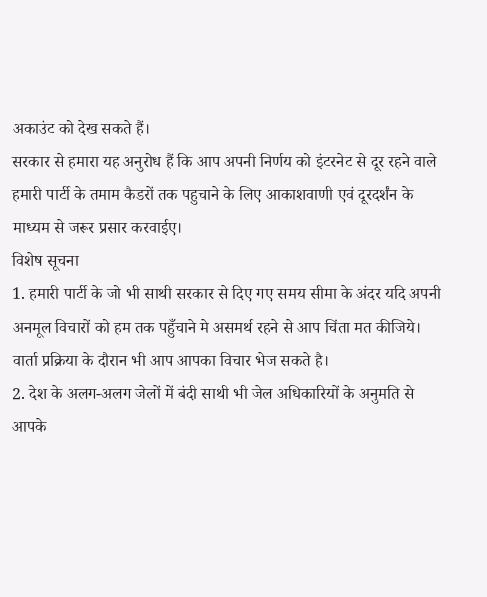अकाउंट को देख सकते हैं।
सरकार से हमारा यह अनुरोध हैं कि आप अपनी निर्णय को इंटरनेट से दूर रहने वाले हमारी पार्टी के तमाम कैडरों तक पहुचाने के लिए आकाशवाणी एवं दूरदर्शंन के माध्यम से जरूर प्रसार करवाईए।
विशेष सूचना
1. हमारी पार्टी के जो भी साथी सरकार से दिए गए समय सीमा के अंदर यदि अपनी अनमूल विचारों को हम तक पहुँचाने मे असमर्थ रहने से आप चिंता मत कीजिये। वार्ता प्रक्रिया के दौरान भी आप आपका विचार भेज सकते है।
2. देश के अलग-अलग जेलों में बंदी साथी भी जेल अधिकारियों के अनुमति से आपके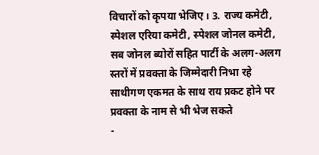विचारों को कृपया भेजिए। 3. राज्य कमेटी, स्पेशल एरिया कमेटी, स्पेशल जोनल कमेटी, सब जोनल ब्योरों सहित पार्टी के अलग-अलग स्तरों में प्रवक्ता के जिम्मेदारी निभा रहे साथीगण एकमत के साथ राय प्रकट होने पर प्रवक्ता के नाम से भी भेज सकते
-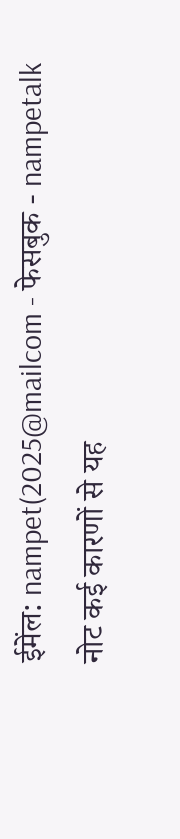ईमेंल: nampet(2025@mailcom - फेसबुक - nampetalk
नोट कई कारणों से यह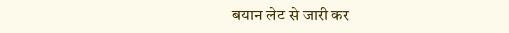बयान लेट से जारी कर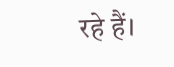रहे हैं।